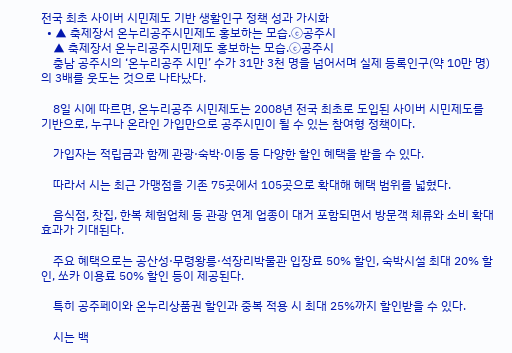전국 최초 사이버 시민제도 기반 생활인구 정책 성과 가시화
  • ▲ 축제장서 온누리공주시민제도 홍보하는 모습.ⓒ공주시
    ▲ 축제장서 온누리공주시민제도 홍보하는 모습.ⓒ공주시
    충남 공주시의 ‘온누리공주 시민’ 수가 31만 3천 명을 넘어서며 실제 등록인구(약 10만 명)의 3배를 웃도는 것으로 나타났다.

    8일 시에 따르면, 온누리공주 시민제도는 2008년 전국 최초로 도입된 사이버 시민제도를 기반으로, 누구나 온라인 가입만으로 공주시민이 될 수 있는 참여형 정책이다.

    가입자는 적립금과 함께 관광·숙박·이동 등 다양한 할인 혜택을 받을 수 있다.

    따라서 시는 최근 가맹점을 기존 75곳에서 105곳으로 확대해 혜택 범위를 넓혔다.

    음식점, 찻집, 한복 체험업체 등 관광 연계 업종이 대거 포함되면서 방문객 체류와 소비 확대 효과가 기대된다.

    주요 혜택으로는 공산성·무령왕릉·석장리박물관 입장료 50% 할인, 숙박시설 최대 20% 할인, 쏘카 이용료 50% 할인 등이 제공된다.

    특히 공주페이와 온누리상품권 할인과 중복 적용 시 최대 25%까지 할인받을 수 있다.

    시는 백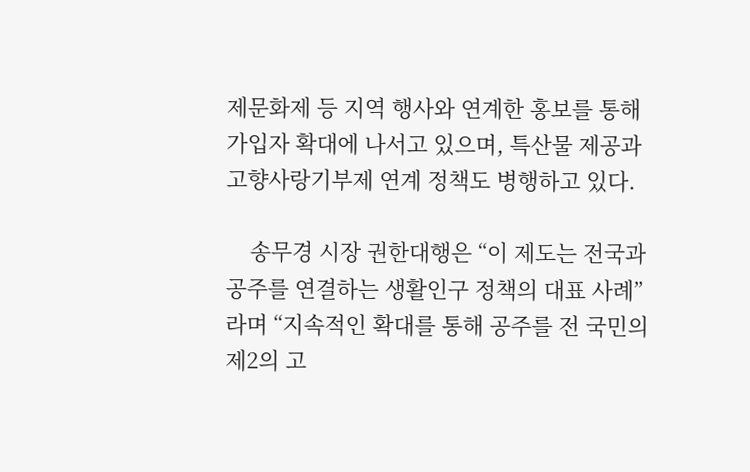제문화제 등 지역 행사와 연계한 홍보를 통해 가입자 확대에 나서고 있으며, 특산물 제공과 고향사랑기부제 연계 정책도 병행하고 있다.

    송무경 시장 권한대행은 “이 제도는 전국과 공주를 연결하는 생활인구 정책의 대표 사례”라며 “지속적인 확대를 통해 공주를 전 국민의 제2의 고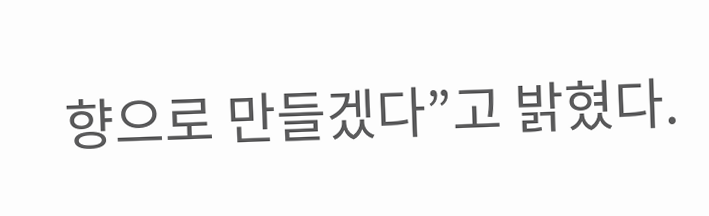향으로 만들겠다”고 밝혔다.